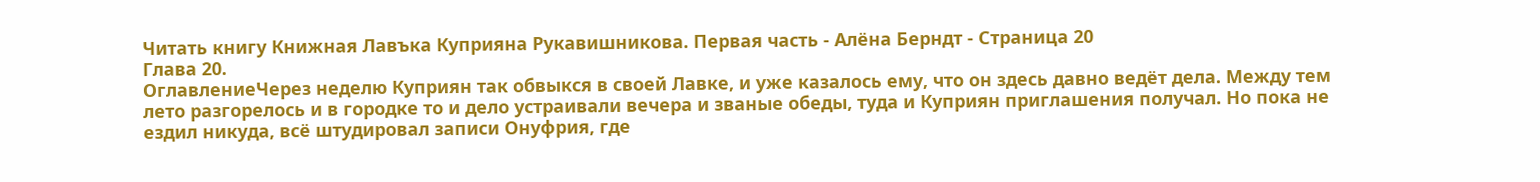Читать книгу Книжная Лавъка Куприяна Рукавишникова. Первая часть - Алёна Берндт - Страница 20
Глава 20.
ОглавлениеЧерез неделю Куприян так обвыкся в своей Лавке, и уже казалось ему, что он здесь давно ведёт дела. Между тем лето разгорелось и в городке то и дело устраивали вечера и званые обеды, туда и Куприян приглашения получал. Но пока не ездил никуда, всё штудировал записи Онуфрия, где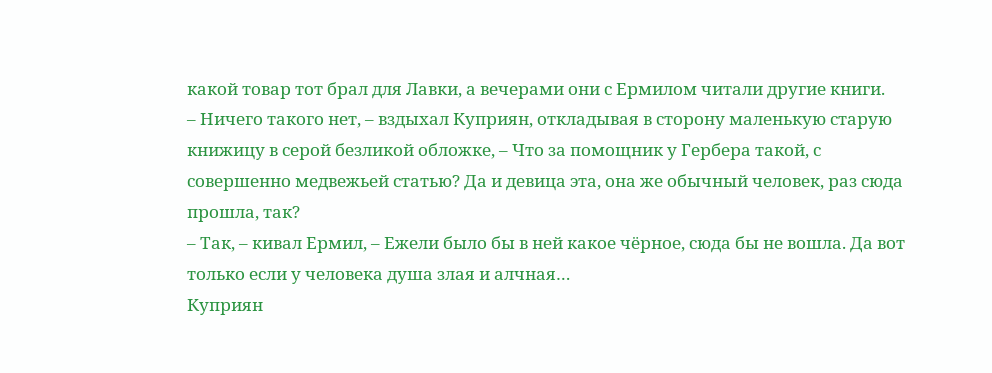какой товар тот брал для Лавки, а вечерами они с Ермилом читали другие книги.
– Ничего такого нет, – вздыхал Куприян, откладывая в сторону маленькую старую книжицу в серой безликой обложке, – Что за помощник у Гербера такой, с совершенно медвежьей статью? Да и девица эта, она же обычный человек, раз сюда прошла, так?
– Так, – кивал Ермил, – Ежели было бы в ней какое чёрное, сюда бы не вошла. Да вот только если у человека душа злая и алчная…
Куприян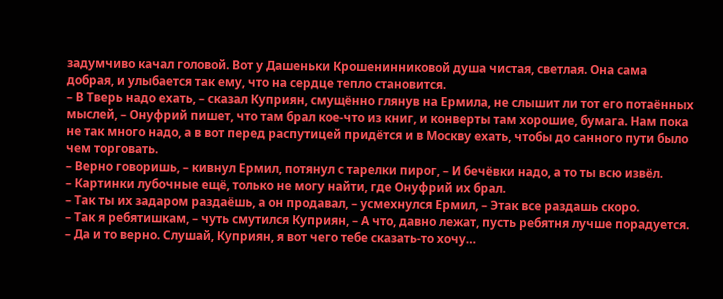задумчиво качал головой. Вот у Дашеньки Крошенинниковой душа чистая, светлая. Она сама добрая, и улыбается так ему, что на сердце тепло становится.
– В Тверь надо ехать, – сказал Куприян, смущённо глянув на Ермила, не слышит ли тот его потаённых мыслей, – Онуфрий пишет, что там брал кое-что из книг, и конверты там хорошие, бумага. Нам пока не так много надо, а в вот перед распутицей придётся и в Москву ехать, чтобы до санного пути было чем торговать.
– Верно говоришь, – кивнул Ермил, потянул с тарелки пирог, – И бечёвки надо, а то ты всю извёл.
– Картинки лубочные ещё, только не могу найти, где Онуфрий их брал.
– Так ты их задаром раздаёшь, а он продавал, – усмехнулся Ермил, – Этак все раздашь скоро.
– Так я ребятишкам, – чуть смутился Куприян, – А что, давно лежат, пусть ребятня лучше порадуется.
– Да и то верно. Слушай, Куприян, я вот чего тебе сказать-то хочу…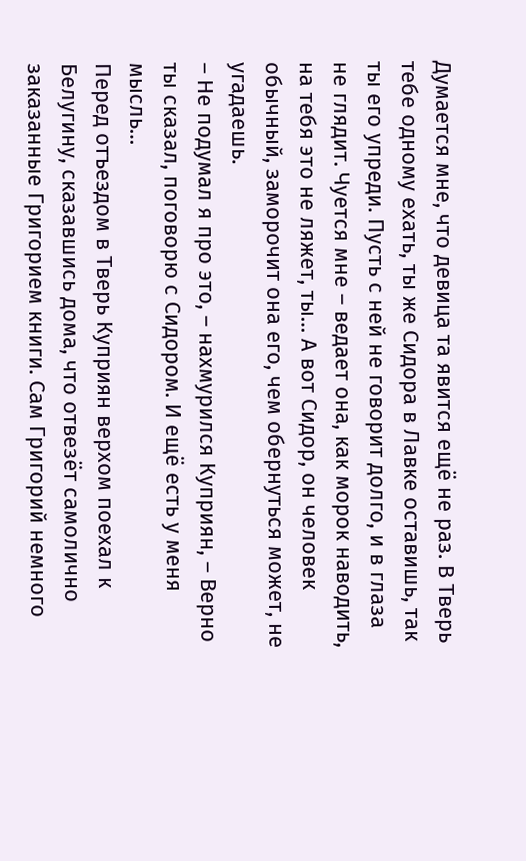Думается мне, что девица та явится ещё не раз. В Тверь тебе одному ехать, ты же Сидора в Лавке оставишь, так ты его упреди. Пусть с ней не говорит долго, и в глаза не глядит. Чуется мне – ведает она, как морок наводить, на тебя это не ляжет, ты… А вот Сидор, он человек обычный, заморочит она его, чем обернуться может, не угадаешь.
– Не подумал я про это, – нахмурился Куприян, – Верно ты сказал, поговорю с Сидором. И ещё есть у меня мысль…
Перед отъездом в Тверь Куприян верхом поехал к Белугину, сказавшись дома, что отвезёт самолично заказанные Григорием книги. Сам Григорий немного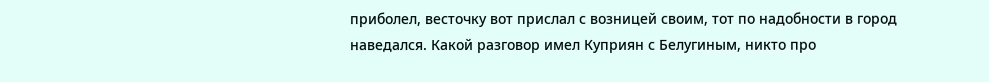приболел, весточку вот прислал с возницей своим, тот по надобности в город наведался. Какой разговор имел Куприян с Белугиным, никто про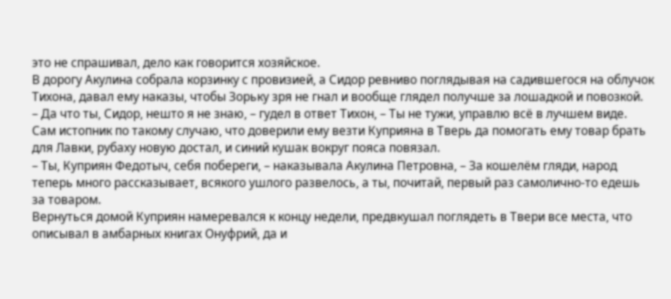это не спрашивал, дело как говорится хозяйское.
В дорогу Акулина собрала корзинку с провизией, а Сидор ревниво поглядывая на садившегося на облучок Тихона, давал ему наказы, чтобы Зорьку зря не гнал и вообще глядел получше за лошадкой и повозкой.
– Да что ты, Сидор, нешто я не знаю, – гудел в ответ Тихон, – Ты не тужи, управлю всё в лучшем виде.
Сам истопник по такому случаю, что доверили ему везти Куприяна в Тверь да помогать ему товар брать для Лавки, рубаху новую достал, и синий кушак вокруг пояса повязал.
– Ты, Куприян Федотыч, себя побереги, – наказывала Акулина Петровна, – За кошелём гляди, народ теперь много рассказывает, всякого ушлого развелось, а ты, почитай, первый раз самолично-то едешь за товаром.
Вернуться домой Куприян намеревался к концу недели, предвкушал поглядеть в Твери все места, что описывал в амбарных книгах Онуфрий, да и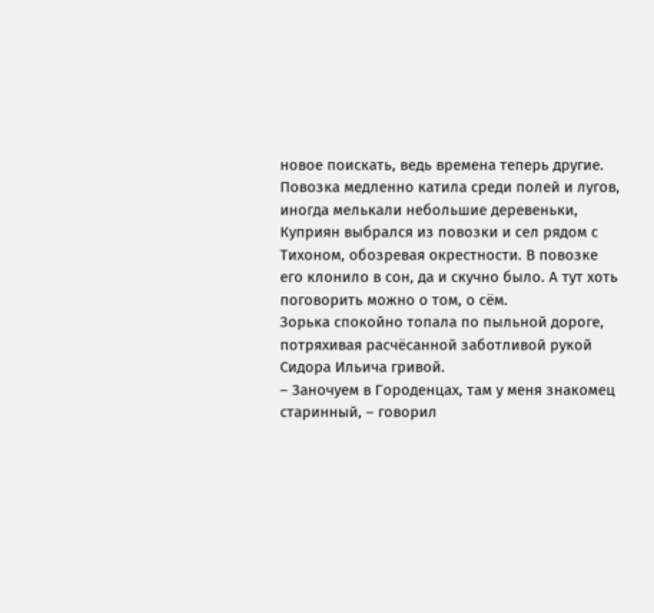новое поискать, ведь времена теперь другие.
Повозка медленно катила среди полей и лугов, иногда мелькали небольшие деревеньки, Куприян выбрался из повозки и сел рядом с Тихоном, обозревая окрестности. В повозке его клонило в сон, да и скучно было. А тут хоть поговорить можно о том, о сём.
Зорька спокойно топала по пыльной дороге, потряхивая расчёсанной заботливой рукой Сидора Ильича гривой.
– Заночуем в Городенцах, там у меня знакомец старинный, – говорил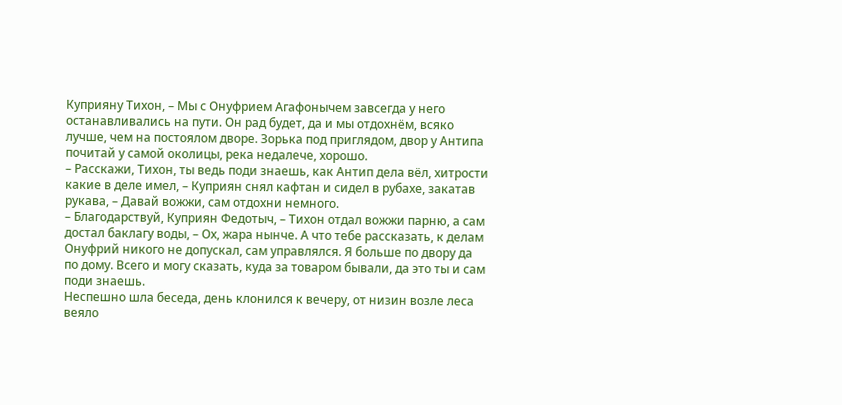Куприяну Тихон, – Мы с Онуфрием Агафонычем завсегда у него останавливались на пути. Он рад будет, да и мы отдохнём, всяко лучше, чем на постоялом дворе. Зорька под приглядом, двор у Антипа почитай у самой околицы, река недалече, хорошо.
– Расскажи, Тихон, ты ведь поди знаешь, как Антип дела вёл, хитрости какие в деле имел, – Куприян снял кафтан и сидел в рубахе, закатав рукава, – Давай вожжи, сам отдохни немного.
– Благодарствуй, Куприян Федотыч, – Тихон отдал вожжи парню, а сам достал баклагу воды, – Ох, жара нынче. А что тебе рассказать, к делам Онуфрий никого не допускал, сам управлялся. Я больше по двору да по дому. Всего и могу сказать, куда за товаром бывали, да это ты и сам поди знаешь.
Неспешно шла беседа, день клонился к вечеру, от низин возле леса веяло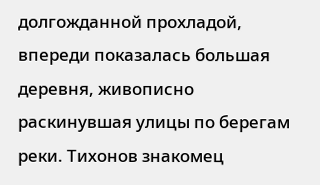долгожданной прохладой, впереди показалась большая деревня, живописно раскинувшая улицы по берегам реки. Тихонов знакомец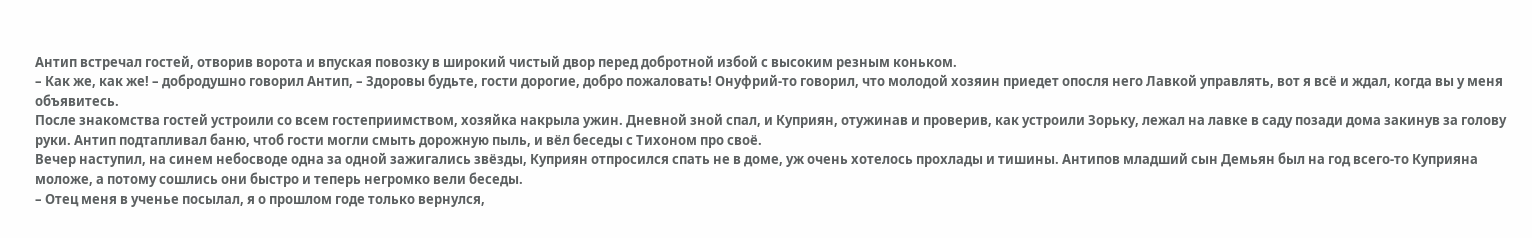Антип встречал гостей, отворив ворота и впуская повозку в широкий чистый двор перед добротной избой с высоким резным коньком.
– Как же, как же! – добродушно говорил Антип, – Здоровы будьте, гости дорогие, добро пожаловать! Онуфрий-то говорил, что молодой хозяин приедет опосля него Лавкой управлять, вот я всё и ждал, когда вы у меня объявитесь.
После знакомства гостей устроили со всем гостеприимством, хозяйка накрыла ужин. Дневной зной спал, и Куприян, отужинав и проверив, как устроили Зорьку, лежал на лавке в саду позади дома закинув за голову руки. Антип подтапливал баню, чтоб гости могли смыть дорожную пыль, и вёл беседы с Тихоном про своё.
Вечер наступил, на синем небосводе одна за одной зажигались звёзды, Куприян отпросился спать не в доме, уж очень хотелось прохлады и тишины. Антипов младший сын Демьян был на год всего-то Куприяна моложе, а потому сошлись они быстро и теперь негромко вели беседы.
– Отец меня в ученье посылал, я о прошлом годе только вернулся,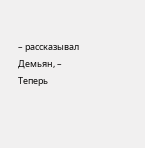– рассказывал Демьян, – Теперь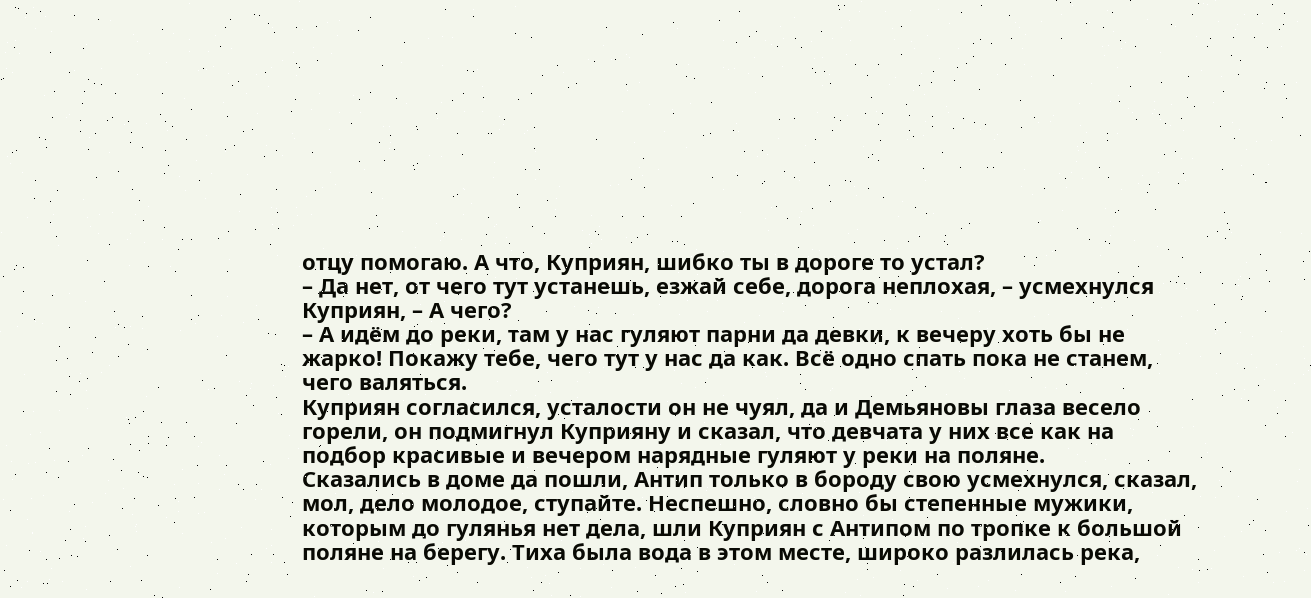отцу помогаю. А что, Куприян, шибко ты в дороге то устал?
– Да нет, от чего тут устанешь, езжай себе, дорога неплохая, – усмехнулся Куприян, – А чего?
– А идём до реки, там у нас гуляют парни да девки, к вечеру хоть бы не жарко! Покажу тебе, чего тут у нас да как. Всё одно спать пока не станем, чего валяться.
Куприян согласился, усталости он не чуял, да и Демьяновы глаза весело горели, он подмигнул Куприяну и сказал, что девчата у них все как на подбор красивые и вечером нарядные гуляют у реки на поляне.
Сказались в доме да пошли, Антип только в бороду свою усмехнулся, сказал, мол, дело молодое, ступайте. Неспешно, словно бы степенные мужики, которым до гулянья нет дела, шли Куприян с Антипом по тропке к большой поляне на берегу. Тиха была вода в этом месте, широко разлилась река,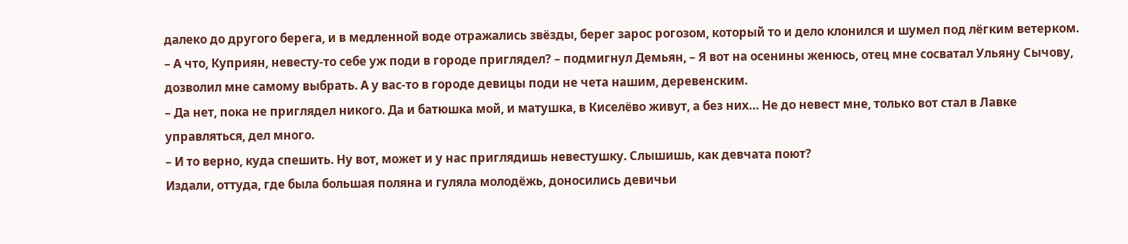далеко до другого берега, и в медленной воде отражались звёзды, берег зарос рогозом, который то и дело клонился и шумел под лёгким ветерком.
– А что, Куприян, невесту-то себе уж поди в городе приглядел? – подмигнул Демьян, – Я вот на осенины женюсь, отец мне сосватал Ульяну Сычову, дозволил мне самому выбрать. А у вас-то в городе девицы поди не чета нашим, деревенским.
– Да нет, пока не приглядел никого. Да и батюшка мой, и матушка, в Киселёво живут, а без них… Не до невест мне, только вот стал в Лавке управляться, дел много.
– И то верно, куда спешить. Ну вот, может и у нас приглядишь невестушку. Слышишь, как девчата поют?
Издали, оттуда, где была большая поляна и гуляла молодёжь, доносились девичьи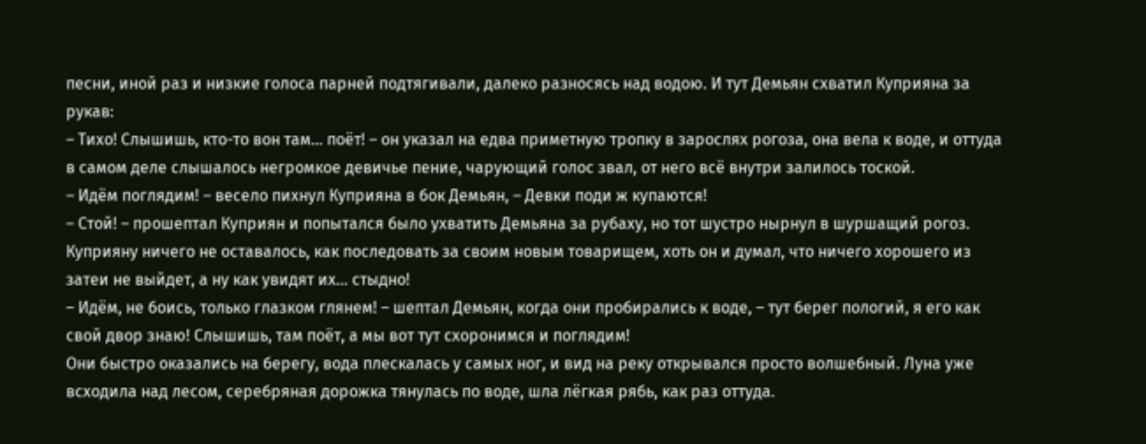песни, иной раз и низкие голоса парней подтягивали, далеко разносясь над водою. И тут Демьян схватил Куприяна за рукав:
– Тихо! Слышишь, кто-то вон там… поёт! – он указал на едва приметную тропку в зарослях рогоза, она вела к воде, и оттуда в самом деле слышалось негромкое девичье пение, чарующий голос звал, от него всё внутри залилось тоской.
– Идём поглядим! – весело пихнул Куприяна в бок Демьян, – Девки поди ж купаются!
– Стой! – прошептал Куприян и попытался было ухватить Демьяна за рубаху, но тот шустро нырнул в шуршащий рогоз.
Куприяну ничего не оставалось, как последовать за своим новым товарищем, хоть он и думал, что ничего хорошего из затеи не выйдет, а ну как увидят их… стыдно!
– Идём, не боись, только глазком глянем! – шептал Демьян, когда они пробирались к воде, – тут берег пологий, я его как свой двор знаю! Слышишь, там поёт, а мы вот тут схоронимся и поглядим!
Они быстро оказались на берегу, вода плескалась у самых ног, и вид на реку открывался просто волшебный. Луна уже всходила над лесом, серебряная дорожка тянулась по воде, шла лёгкая рябь, как раз оттуда.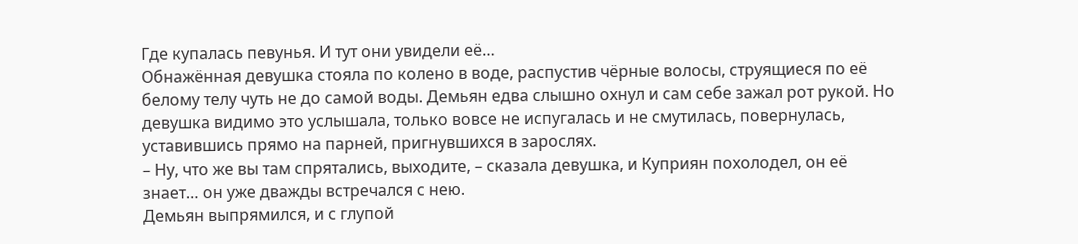Где купалась певунья. И тут они увидели её…
Обнажённая девушка стояла по колено в воде, распустив чёрные волосы, струящиеся по её белому телу чуть не до самой воды. Демьян едва слышно охнул и сам себе зажал рот рукой. Но девушка видимо это услышала, только вовсе не испугалась и не смутилась, повернулась, уставившись прямо на парней, пригнувшихся в зарослях.
– Ну, что же вы там спрятались, выходите, – сказала девушка, и Куприян похолодел, он её знает… он уже дважды встречался с нею.
Демьян выпрямился, и с глупой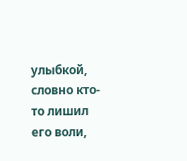улыбкой, словно кто-то лишил его воли,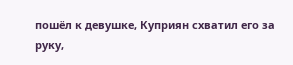пошёл к девушке, Куприян схватил его за руку,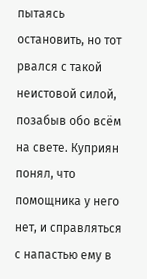пытаясь остановить, но тот рвался с такой неистовой силой, позабыв обо всём на свете. Куприян понял, что помощника у него нет, и справляться с напастью ему в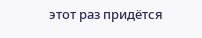этот раз придётся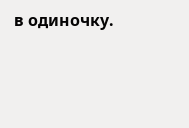в одиночку.